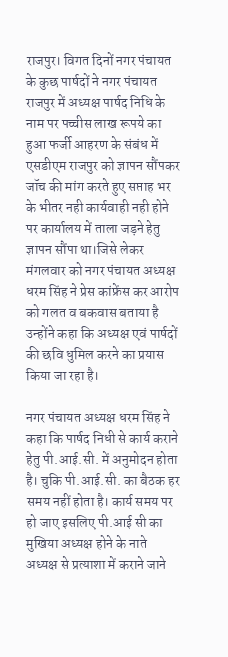राजपुर। विगत दिनों नगर पंचायत के कुछ पार्षदों ने नगर पंचायत राजपुर में अध्यक्ष पार्षद निधि के नाम पर पच्चीस लाख रूपये का हुआ फर्जी आहरण के संबंध में एसडीएम राजपुर को ज्ञापन सौंपकर जॉच की मांग करते हुए सप्ताह भर के भीतर नही कार्यवाही नही होने पर कार्यालय में ताला जड़ने हेतु ज्ञापन सौंपा था।जिसे लेकर मंगलवार को नगर पंचायत अध्यक्ष धरम सिंह ने प्रेस कांफ्रेंस कर आरोप को गलत व बकवास बताया है उन्होंने कहा कि अध्यक्ष एवं पार्षदों की छवि धुमिल करने का प्रयास किया जा रहा है।

नगर पंचायत अध्यक्ष धरम सिंह ने कहा कि पार्षद निधी से कार्य कराने हेतु पी.आई.सी. में अनुमोदन होता है। चुकि पी.आई.सी. का बैठक हर समय नहीं होता है। कार्य समय पर हो जाए इसलिए पी.आई सी का मुखिया अध्यक्ष होने के नाते अध्यक्ष से प्रत्याशा में कराने जाने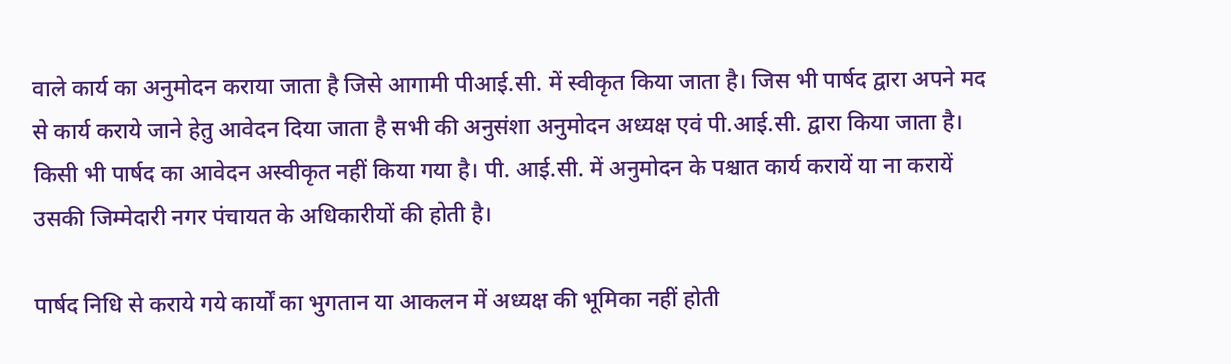वाले कार्य का अनुमोदन कराया जाता है जिसे आगामी पीआई.सी. में स्वीकृत किया जाता है। जिस भी पार्षद द्वारा अपने मद से कार्य कराये जाने हेतु आवेदन दिया जाता है सभी की अनुसंशा अनुमोदन अध्यक्ष एवं पी.आई.सी. द्वारा किया जाता है। किसी भी पार्षद का आवेदन अस्वीकृत नहीं किया गया है। पी. आई.सी. में अनुमोदन के पश्चात कार्य करायें या ना करायें उसकी जिम्मेदारी नगर पंचायत के अधिकारीयों की होती है।

पार्षद निधि से कराये गये कार्यों का भुगतान या आकलन में अध्यक्ष की भूमिका नहीं होती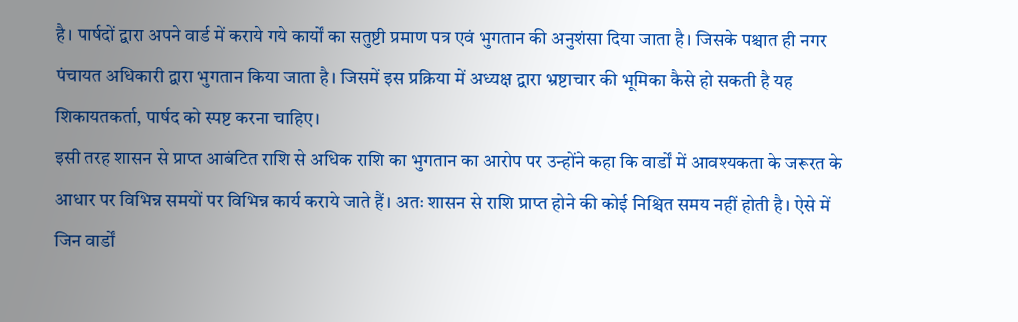है। पार्षदों द्वारा अपने वार्ड में कराये गये कार्यों का सतुष्टी प्रमाण पत्र एवं भुगतान की अनुशंसा दिया जाता है। जिसके पश्चात ही नगर पंचायत अधिकारी द्वारा भुगतान किया जाता है। जिसमें इस प्रक्रिया में अध्यक्ष द्वारा भ्रष्टाचार की भूमिका कैसे हो सकती है यह शिकायतकर्ता, पार्षद को स्पष्ट करना चाहिए।
इसी तरह शासन से प्राप्त आबंटित राशि से अधिक राशि का भुगतान का आरोप पर उन्होंने कहा कि वार्डों में आवश्यकता के जरूरत के आधार पर विभिन्न समयों पर विभिन्न कार्य कराये जाते हैं। अतः शासन से राशि प्राप्त होने की कोई निश्चित समय नहीं होती है। ऐसे में जिन वार्डों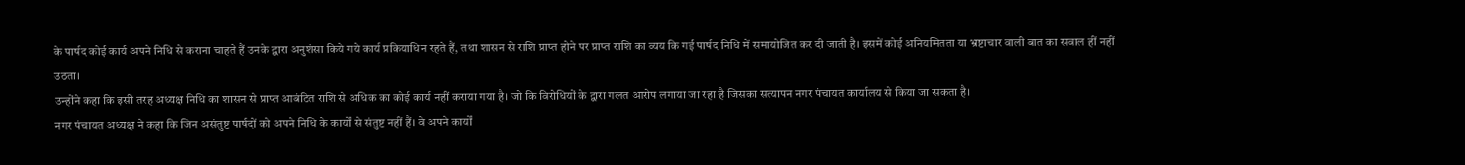के पार्षद कोई कार्य अपने निधि से कराना चाहते हैं उनके द्वारा अनुशंसा किये गये कार्य प्रकियाधिन रहते हैं, तथा शासन से राशि प्राप्त होने पर प्राप्त राशि का व्यय कि गई पार्षद निधि में समायोजित कर दी जाती है। इसमें कोई अनियमितता या भ्रष्टाचार वाली बात का सवाल हीं नहीं उठता।
उन्होंने कहा कि इसी तरह अध्यक्ष निधि का शासन से प्राप्त आबंटित राशि से अधिक का कोई कार्य नहीं कराया गया है। जो कि विरोधियों के द्वारा गलत आरोप लगाया जा रहा है जिसका सत्यापन नगर पंचायत कार्यालय से किया जा सकता है।
नगर पंचायत अध्यक्ष ने कहा कि जिन असंतुष्ट पार्षदों को अपने निधि के कार्यों से संतुष्ट नहीं हैं। वे अपने कार्यों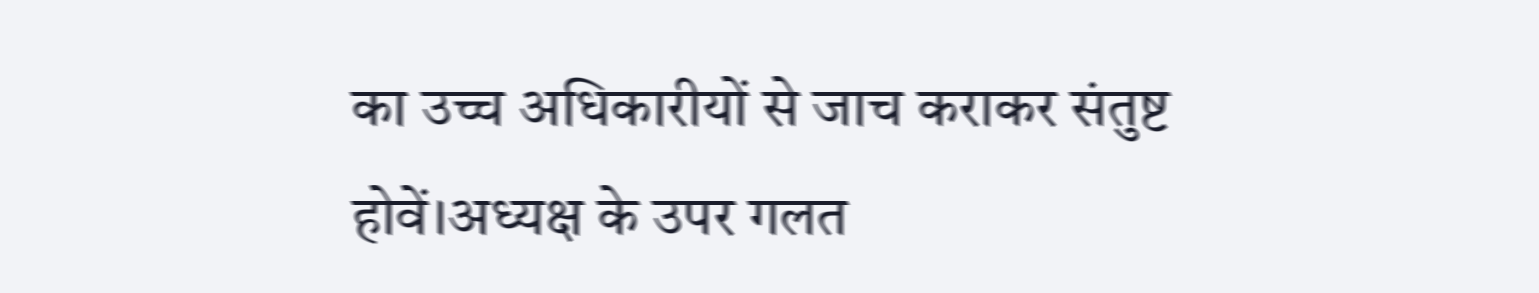का उच्च अधिकारीयों से जाच कराकर संतुष्ट होवें।अध्यक्ष के उपर गलत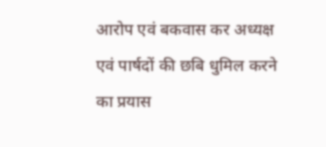आरोप एवं बकवास कर अध्यक्ष एवं पार्षदों की छबि धुमिल करने का प्रयास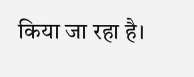किया जा रहा है।